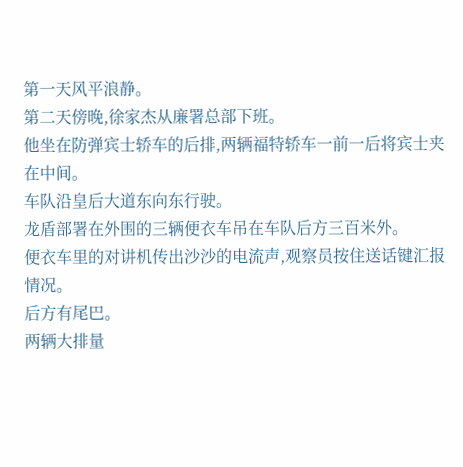第一天风平浪静。
第二天傍晚,徐家杰从廉署总部下班。
他坐在防弹宾士轿车的后排,两辆福特轿车一前一后将宾士夹在中间。
车队沿皇后大道东向东行驶。
龙盾部署在外围的三辆便衣车吊在车队后方三百米外。
便衣车里的对讲机传出沙沙的电流声,观察员按住送话键汇报情况。
后方有尾巴。
两辆大排量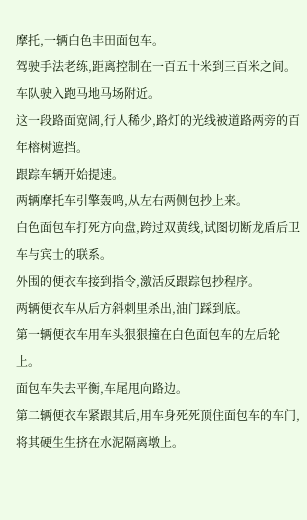摩托,一辆白色丰田面包车。
驾驶手法老练,距离控制在一百五十米到三百米之间。
车队驶入跑马地马场附近。
这一段路面宽阔,行人稀少,路灯的光线被道路两旁的百年榕树遮挡。
跟踪车辆开始提速。
两辆摩托车引擎轰鸣,从左右两侧包抄上来。
白色面包车打死方向盘,跨过双黄线,试图切断龙盾后卫车与宾士的联系。
外围的便衣车接到指令,激活反跟踪包抄程序。
两辆便衣车从后方斜刺里杀出,油门踩到底。
第一辆便衣车用车头狠狠撞在白色面包车的左后轮上。
面包车失去平衡,车尾甩向路边。
第二辆便衣车紧跟其后,用车身死死顶住面包车的车门,将其硬生生挤在水泥隔离墩上。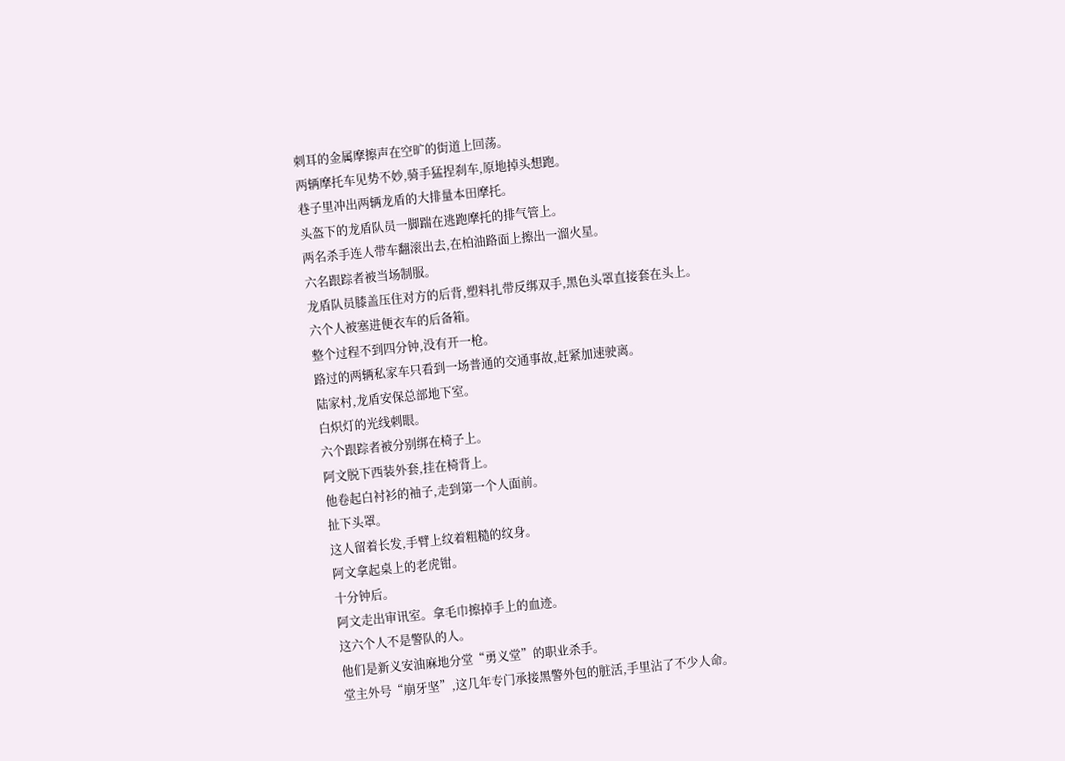刺耳的金属摩擦声在空旷的街道上回荡。
两辆摩托车见势不妙,骑手猛捏刹车,原地掉头想跑。
巷子里冲出两辆龙盾的大排量本田摩托。
头盔下的龙盾队员一脚踹在逃跑摩托的排气管上。
两名杀手连人带车翻滚出去,在柏油路面上擦出一溜火星。
六名跟踪者被当场制服。
龙盾队员膝盖压住对方的后背,塑料扎带反绑双手,黑色头罩直接套在头上。
六个人被塞进便衣车的后备箱。
整个过程不到四分钟,没有开一枪。
路过的两辆私家车只看到一场普通的交通事故,赶紧加速驶离。
陆家村,龙盾安保总部地下室。
白炽灯的光线刺眼。
六个跟踪者被分别绑在椅子上。
阿文脱下西装外套,挂在椅背上。
他卷起白衬衫的袖子,走到第一个人面前。
扯下头罩。
这人留着长发,手臂上纹着粗糙的纹身。
阿文拿起桌上的老虎钳。
十分钟后。
阿文走出审讯室。拿毛巾擦掉手上的血迹。
这六个人不是警队的人。
他们是新义安油麻地分堂“勇义堂”的职业杀手。
堂主外号“崩牙坚”,这几年专门承接黑警外包的脏活,手里沾了不少人命。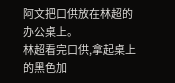阿文把口供放在林超的办公桌上。
林超看完口供,拿起桌上的黑色加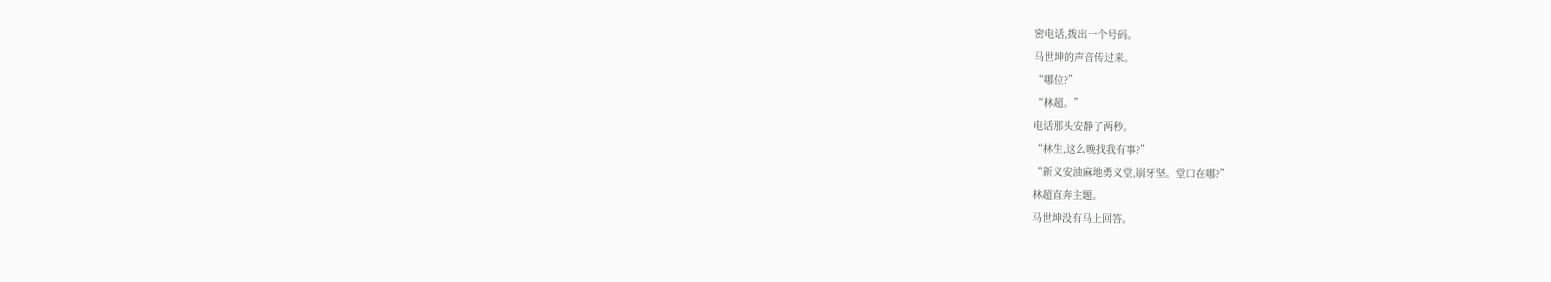密电话,拨出一个号码。
马世坤的声音传过来。
“哪位?”
“林超。”
电话那头安静了两秒。
“林生,这么晚找我有事?”
“新义安油麻地勇义堂,崩牙坚。堂口在哪?”
林超直奔主题。
马世坤没有马上回答。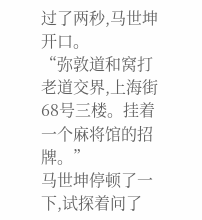过了两秒,马世坤开口。
“弥敦道和窝打老道交界,上海街68号三楼。挂着一个麻将馆的招牌。”
马世坤停顿了一下,试探着问了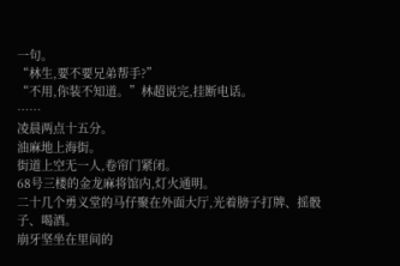一句。
“林生,要不要兄弟帮手?”
“不用,你装不知道。”林超说完,挂断电话。
……
凌晨两点十五分。
油麻地上海街。
街道上空无一人,卷帘门紧闭。
68号三楼的金龙麻将馆内,灯火通明。
二十几个勇义堂的马仔聚在外面大厅,光着膀子打牌、摇骰子、喝酒。
崩牙坚坐在里间的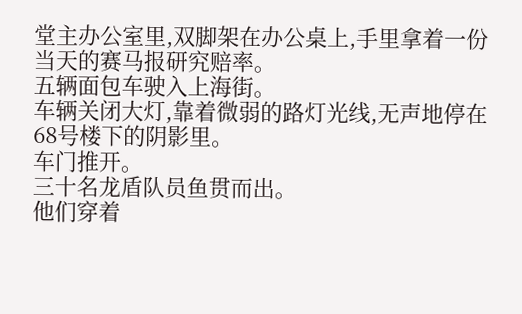堂主办公室里,双脚架在办公桌上,手里拿着一份当天的赛马报研究赔率。
五辆面包车驶入上海街。
车辆关闭大灯,靠着微弱的路灯光线,无声地停在68号楼下的阴影里。
车门推开。
三十名龙盾队员鱼贯而出。
他们穿着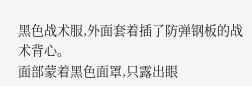黑色战术服,外面套着插了防弹钢板的战术背心。
面部蒙着黑色面罩,只露出眼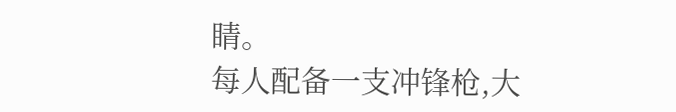睛。
每人配备一支冲锋枪,大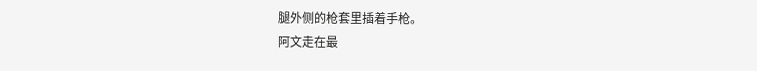腿外侧的枪套里插着手枪。
阿文走在最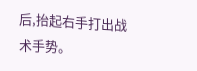后,抬起右手打出战术手势。